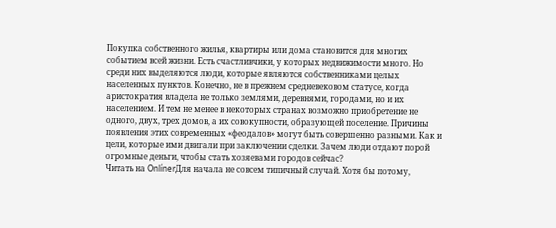Покупка собственного жилья, квартиры или дома становится для многих событием всей жизни. Есть счастливчики, у которых недвижимости много. Но среди них выделяются люди, которые являются собственниками целых населенных пунктов. Конечно, не в прежнем средневековом статусе, когда аристократия владела не только землями, деревнями, городами, но и их населением. И тем не менее в некоторых странах возможно приобретение не одного, двух, трех домов, а их совокупности, образующей поселение. Причины появления этих современных «феодалов» могут быть совершенно разными. Как и цели, которые ими двигали при заключении сделки. Зачем люди отдают порой огромные деньги, чтобы стать хозяевами городов сейчас?
Читать на OnlínerДля начала не совсем типичный случай. Хотя бы потому,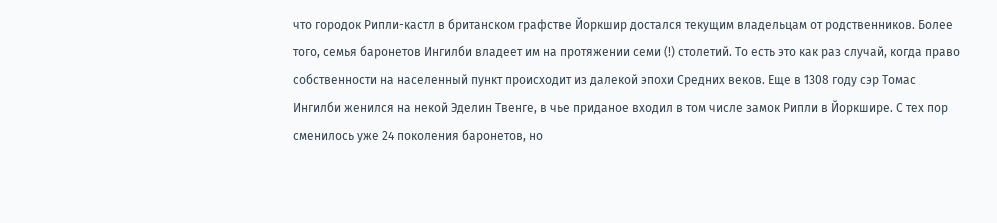что городок Рипли-кастл в британском графстве Йоркшир достался текущим владельцам от родственников. Более того, семья баронетов Ингилби владеет им на протяжении семи (!) столетий. То есть это как раз случай, когда право собственности на населенный пункт происходит из далекой эпохи Средних веков. Еще в 1308 году сэр Томас Ингилби женился на некой Эделин Твенге, в чье приданое входил в том числе замок Рипли в Йоркшире. С тех пор сменилось уже 24 поколения баронетов, но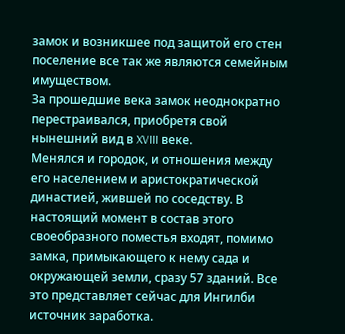замок и возникшее под защитой его стен поселение все так же являются семейным имуществом.
За прошедшие века замок неоднократно перестраивался, приобретя свой нынешний вид в XVIII веке.
Менялся и городок, и отношения между его населением и аристократической династией, жившей по соседству. В настоящий момент в состав этого своеобразного поместья входят, помимо замка, примыкающего к нему сада и окружающей земли, сразу 57 зданий. Все это представляет сейчас для Ингилби источник заработка.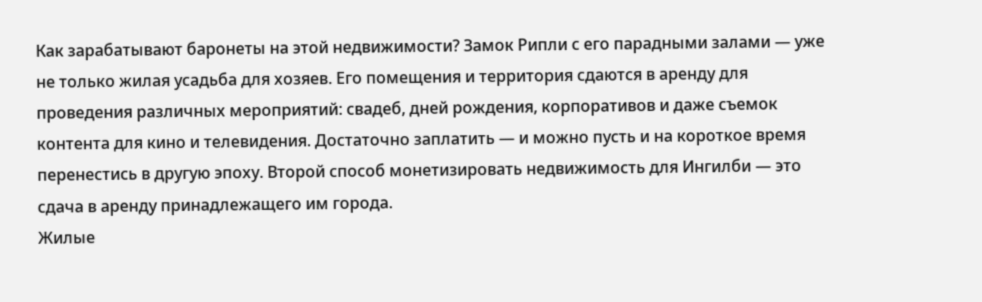Как зарабатывают баронеты на этой недвижимости? Замок Рипли с его парадными залами — уже не только жилая усадьба для хозяев. Его помещения и территория сдаются в аренду для проведения различных мероприятий: свадеб, дней рождения, корпоративов и даже съемок контента для кино и телевидения. Достаточно заплатить — и можно пусть и на короткое время перенестись в другую эпоху. Второй способ монетизировать недвижимость для Ингилби — это сдача в аренду принадлежащего им города.
Жилые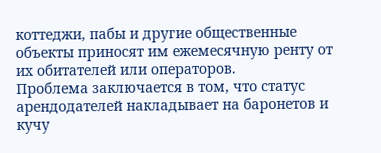коттеджи, пабы и другие общественные объекты приносят им ежемесячную ренту от их обитателей или операторов.
Проблема заключается в том, что статус арендодателей накладывает на баронетов и кучу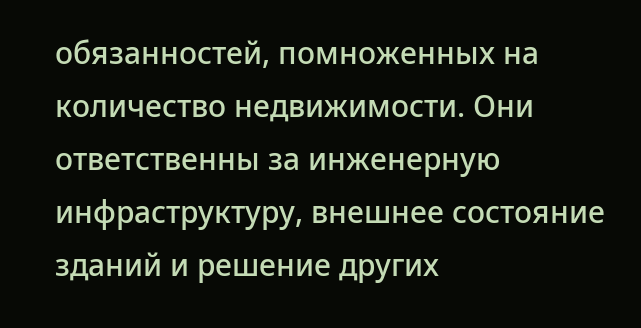обязанностей, помноженных на количество недвижимости. Они ответственны за инженерную инфраструктуру, внешнее состояние зданий и решение других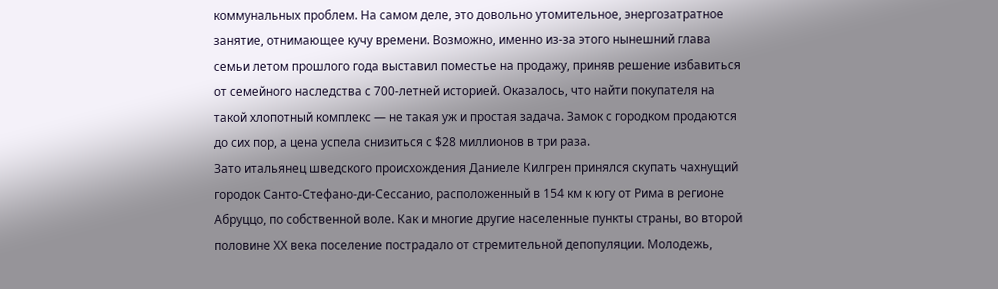коммунальных проблем. На самом деле, это довольно утомительное, энергозатратное занятие, отнимающее кучу времени. Возможно, именно из-за этого нынешний глава семьи летом прошлого года выставил поместье на продажу, приняв решение избавиться от семейного наследства с 700-летней историей. Оказалось, что найти покупателя на такой хлопотный комплекс — не такая уж и простая задача. Замок с городком продаются до сих пор, а цена успела снизиться с $28 миллионов в три раза.
Зато итальянец шведского происхождения Даниеле Килгрен принялся скупать чахнущий городок Санто-Стефано-ди-Сессанио, расположенный в 154 км к югу от Рима в регионе Абруццо, по собственной воле. Как и многие другие населенные пункты страны, во второй половине ХХ века поселение пострадало от стремительной депопуляции. Молодежь,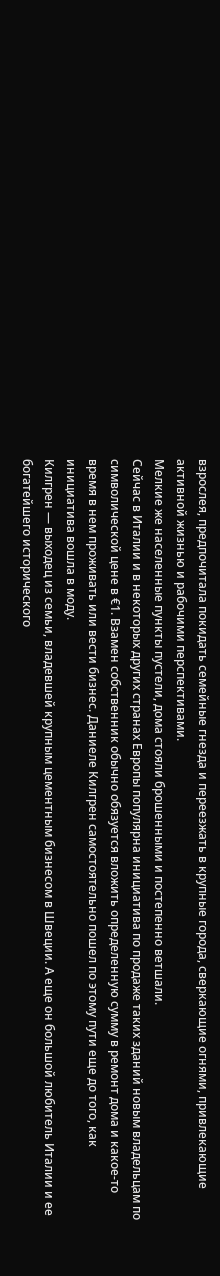взрослея, предпочитала покидать семейные гнезда и переезжать в крупные города, сверкающие огнями, привлекающие активной жизнью и рабочими перспективами.
Мелкие же населенные пункты пустели, дома стояли брошенными и постепенно ветшали.
Сейчас в Италии и в некоторых других странах Европы популярна инициатива по продаже таких зданий новым владельцам по символической цене в €1. Взамен собственник обычно обязуется вложить определенную сумму в ремонт дома и какое-то время в нем проживать или вести бизнес. Даниеле Килгрен самостоятельно пошел по этому пути еще до того, как инициатива вошла в моду.
Килгрен — выходец из семьи, владевшей крупным цементным бизнесом в Швеции. А еще он большой любитель Италии и ее богатейшего исторического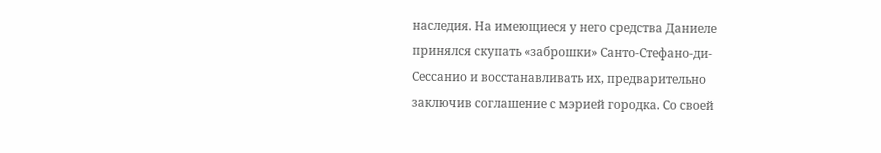наследия. На имеющиеся у него средства Даниеле принялся скупать «заброшки» Санто-Стефано-ди-Сессанио и восстанавливать их, предварительно заключив соглашение с мэрией городка. Со своей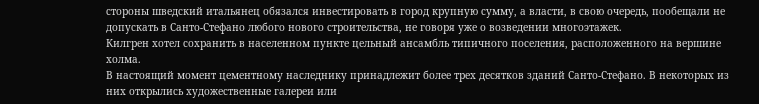стороны шведский итальянец обязался инвестировать в город крупную сумму, а власти, в свою очередь, пообещали не допускать в Санто-Стефано любого нового строительства, не говоря уже о возведении многоэтажек.
Килгрен хотел сохранить в населенном пункте цельный ансамбль типичного поселения, расположенного на вершине холма.
В настоящий момент цементному наследнику принадлежит более трех десятков зданий Санто-Стефано. В некоторых из них открылись художественные галереи или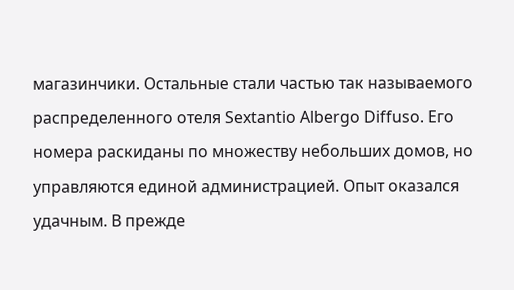магазинчики. Остальные стали частью так называемого распределенного отеля Sextantio Albergo Diffuso. Его номера раскиданы по множеству небольших домов, но управляются единой администрацией. Опыт оказался удачным. В прежде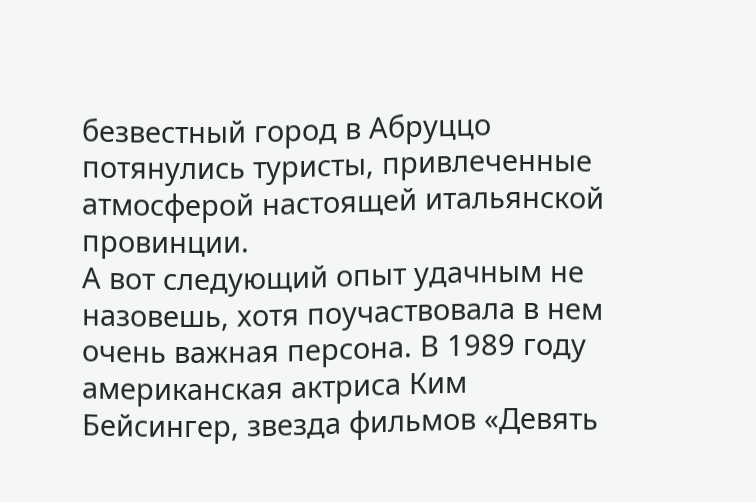безвестный город в Абруццо потянулись туристы, привлеченные атмосферой настоящей итальянской провинции.
А вот следующий опыт удачным не назовешь, хотя поучаствовала в нем очень важная персона. В 1989 году американская актриса Ким Бейсингер, звезда фильмов «Девять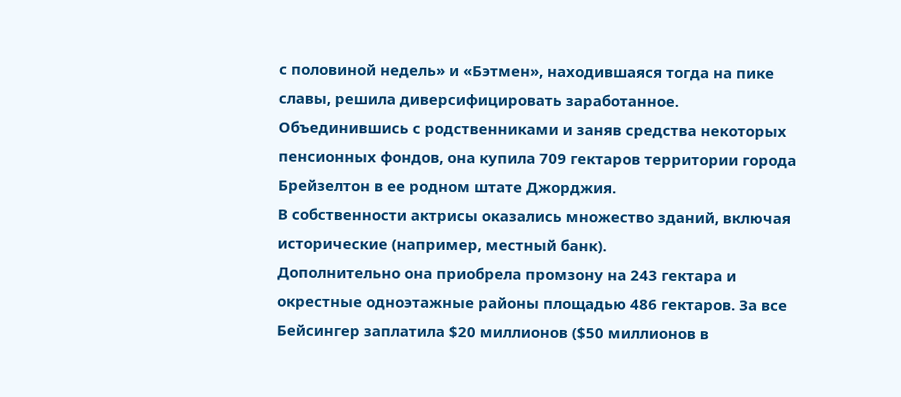с половиной недель» и «Бэтмен», находившаяся тогда на пике славы, решила диверсифицировать заработанное. Объединившись с родственниками и заняв средства некоторых пенсионных фондов, она купила 709 гектаров территории города Брейзелтон в ее родном штате Джорджия.
В собственности актрисы оказались множество зданий, включая исторические (например, местный банк).
Дополнительно она приобрела промзону на 243 гектара и окрестные одноэтажные районы площадью 486 гектаров. За все Бейсингер заплатила $20 миллионов ($50 миллионов в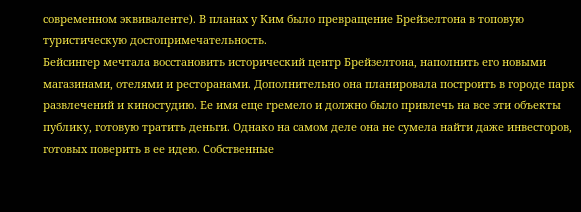современном эквиваленте). В планах у Ким было превращение Брейзелтона в топовую туристическую достопримечательность.
Бейсингер мечтала восстановить исторический центр Брейзелтона, наполнить его новыми магазинами, отелями и ресторанами. Дополнительно она планировала построить в городе парк развлечений и киностудию. Ее имя еще гремело и должно было привлечь на все эти объекты публику, готовую тратить деньги. Однако на самом деле она не сумела найти даже инвесторов, готовых поверить в ее идею. Собственные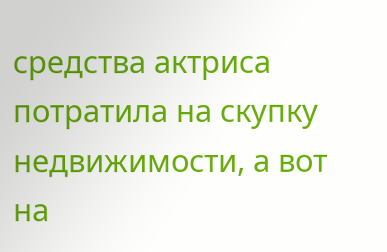средства актриса потратила на скупку недвижимости, а вот на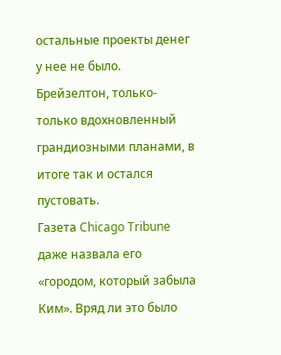остальные проекты денег у нее не было.
Брейзелтон, только-только вдохновленный грандиозными планами, в итоге так и остался пустовать.
Газета Chicago Tribune даже назвала его «городом, который забыла Ким». Вряд ли это было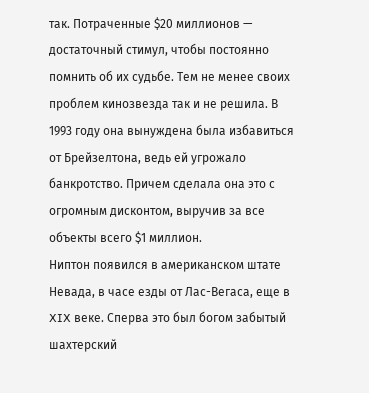так. Потраченные $20 миллионов — достаточный стимул, чтобы постоянно помнить об их судьбе. Тем не менее своих проблем кинозвезда так и не решила. В 1993 году она вынуждена была избавиться от Брейзелтона, ведь ей угрожало банкротство. Причем сделала она это с огромным дисконтом, выручив за все объекты всего $1 миллион.
Ниптон появился в американском штате Невада, в часе езды от Лас-Вегаса, еще в XIX веке. Сперва это был богом забытый шахтерский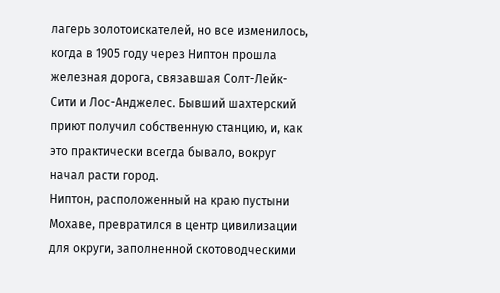лагерь золотоискателей, но все изменилось, когда в 1905 году через Ниптон прошла железная дорога, связавшая Солт-Лейк-Сити и Лос-Анджелес. Бывший шахтерский приют получил собственную станцию, и, как это практически всегда бывало, вокруг начал расти город.
Ниптон, расположенный на краю пустыни Мохаве, превратился в центр цивилизации для округи, заполненной скотоводческими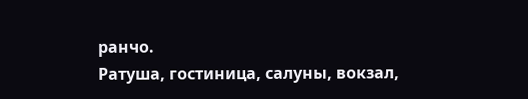ранчо.
Ратуша, гостиница, салуны, вокзал,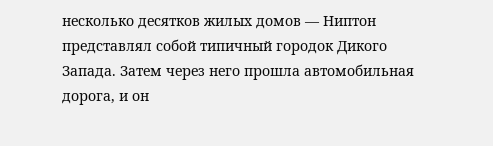несколько десятков жилых домов — Ниптон представлял собой типичный городок Дикого Запада. Затем через него прошла автомобильная дорога, и он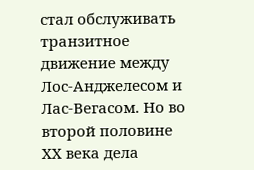стал обслуживать транзитное движение между Лос-Анджелесом и Лас-Вегасом. Но во второй половине ХХ века дела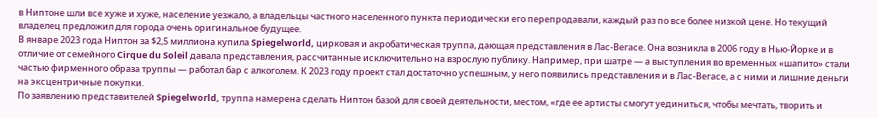в Ниптоне шли все хуже и хуже, население уезжало, а владельцы частного населенного пункта периодически его перепродавали, каждый раз по все более низкой цене. Но текущий владелец предложил для города очень оригинальное будущее.
В январе 2023 года Ниптон за $2,5 миллиона купила Spiegelworld, цирковая и акробатическая труппа, дающая представления в Лас-Вегасе. Она возникла в 2006 году в Нью-Йорке и в отличие от семейного Cirque du Soleil давала представления, рассчитанные исключительно на взрослую публику. Например, при шатре — а выступления во временных «шапито» стали частью фирменного образа труппы — работал бар с алкоголем. К 2023 году проект стал достаточно успешным, у него появились представления и в Лас-Вегасе, а с ними и лишние деньги на эксцентричные покупки.
По заявлению представителей Spiegelworld, труппа намерена сделать Ниптон базой для своей деятельности, местом, «где ее артисты смогут уединиться, чтобы мечтать, творить и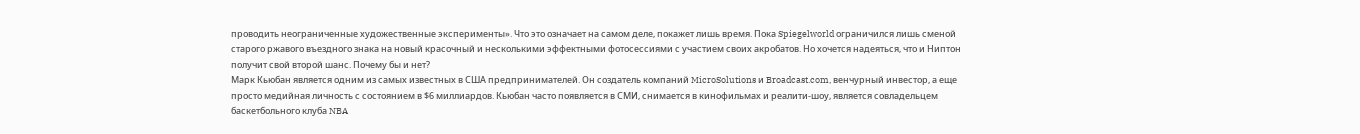проводить неограниченные художественные эксперименты». Что это означает на самом деле, покажет лишь время. Пока Spiegelworld ограничился лишь сменой старого ржавого въездного знака на новый красочный и несколькими эффектными фотосессиями с участием своих акробатов. Но хочется надеяться, что и Ниптон получит свой второй шанс. Почему бы и нет?
Марк Кьюбан является одним из самых известных в США предпринимателей. Он создатель компаний MicroSolutions и Broadcast.com, венчурный инвестор, а еще просто медийная личность с состоянием в $6 миллиардов. Кьюбан часто появляется в СМИ, снимается в кинофильмах и реалити-шоу, является совладельцем баскетбольного клуба NBA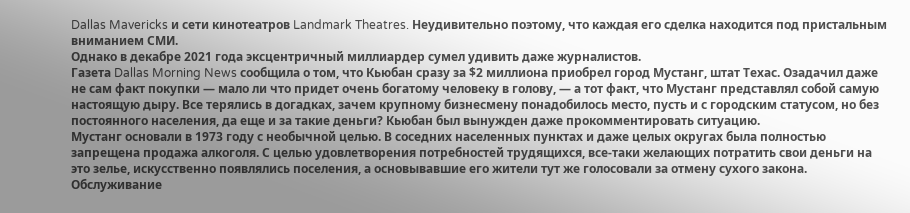Dallas Mavericks и сети кинотеатров Landmark Theatres. Неудивительно поэтому, что каждая его сделка находится под пристальным вниманием СМИ.
Однако в декабре 2021 года эксцентричный миллиардер сумел удивить даже журналистов.
Газета Dallas Morning News сообщила о том, что Кьюбан сразу за $2 миллиона приобрел город Мустанг, штат Техас. Озадачил даже не сам факт покупки — мало ли что придет очень богатому человеку в голову, — а тот факт, что Мустанг представлял собой самую настоящую дыру. Все терялись в догадках, зачем крупному бизнесмену понадобилось место, пусть и с городским статусом, но без постоянного населения, да еще и за такие деньги? Кьюбан был вынужден даже прокомментировать ситуацию.
Мустанг основали в 1973 году с необычной целью. В соседних населенных пунктах и даже целых округах была полностью запрещена продажа алкоголя. С целью удовлетворения потребностей трудящихся, все-таки желающих потратить свои деньги на это зелье, искусственно появлялись поселения, а основывавшие его жители тут же голосовали за отмену сухого закона. Обслуживание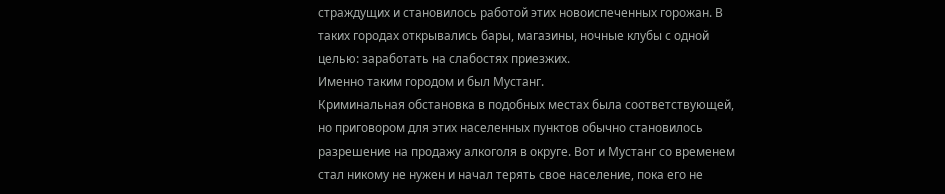страждущих и становилось работой этих новоиспеченных горожан. В таких городах открывались бары, магазины, ночные клубы с одной целью: заработать на слабостях приезжих.
Именно таким городом и был Мустанг.
Криминальная обстановка в подобных местах была соответствующей, но приговором для этих населенных пунктов обычно становилось разрешение на продажу алкоголя в округе. Вот и Мустанг со временем стал никому не нужен и начал терять свое население, пока его не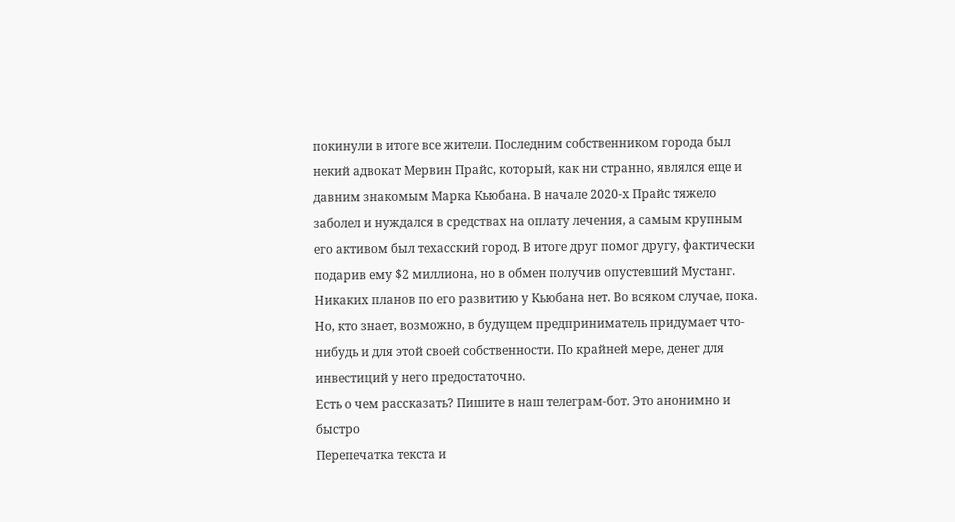покинули в итоге все жители. Последним собственником города был некий адвокат Мервин Прайс, который, как ни странно, являлся еще и давним знакомым Марка Кьюбана. В начале 2020-х Прайс тяжело заболел и нуждался в средствах на оплату лечения, а самым крупным его активом был техасский город. В итоге друг помог другу, фактически подарив ему $2 миллиона, но в обмен получив опустевший Мустанг. Никаких планов по его развитию у Кьюбана нет. Во всяком случае, пока. Но, кто знает, возможно, в будущем предприниматель придумает что-нибудь и для этой своей собственности. По крайней мере, денег для инвестиций у него предостаточно.
Есть о чем рассказать? Пишите в наш телеграм-бот. Это анонимно и быстро
Перепечатка текста и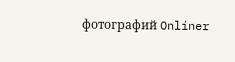фотографий Onlíner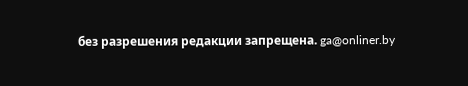без разрешения редакции запрещена. ga@onliner.by